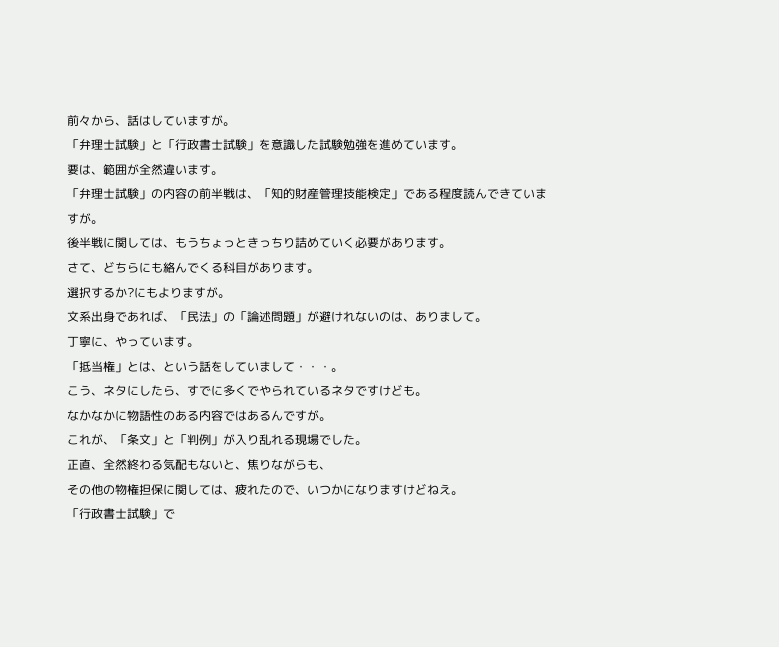前々から、話はしていますが。
「弁理士試験」と「行政書士試験」を意識した試験勉強を進めています。
要は、範囲が全然違います。
「弁理士試験」の内容の前半戦は、「知的財産管理技能検定」である程度読んできていますが。
後半戦に関しては、もうちょっときっちり詰めていく必要があります。
さて、どちらにも絡んでくる科目があります。
選択するか?にもよりますが。
文系出身であれば、「民法」の「論述問題」が避けれないのは、ありまして。
丁寧に、やっています。
「抵当権」とは、という話をしていまして・・・。
こう、ネタにしたら、すでに多くでやられているネタですけども。
なかなかに物語性のある内容ではあるんですが。
これが、「条文」と「判例」が入り乱れる現場でした。
正直、全然終わる気配もないと、焦りながらも、
その他の物権担保に関しては、疲れたので、いつかになりますけどねえ。
「行政書士試験」で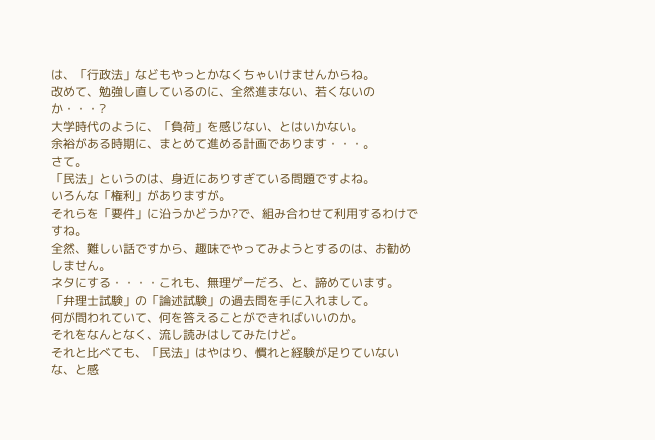は、「行政法」などもやっとかなくちゃいけませんからね。
改めて、勉強し直しているのに、全然進まない、若くないのか・・・?
大学時代のように、「負荷」を感じない、とはいかない。
余裕がある時期に、まとめて進める計画であります・・・。
さて。
「民法」というのは、身近にありすぎている問題ですよね。
いろんな「権利」がありますが。
それらを「要件」に沿うかどうか?で、組み合わせて利用するわけですね。
全然、難しい話ですから、趣味でやってみようとするのは、お勧めしません。
ネタにする・・・・これも、無理ゲーだろ、と、諦めています。
「弁理士試験」の「論述試験」の過去問を手に入れまして。
何が問われていて、何を答えることができればいいのか。
それをなんとなく、流し読みはしてみたけど。
それと比べても、「民法」はやはり、慣れと経験が足りていないな、と感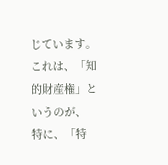じています。
これは、「知的財産権」というのが、
特に、「特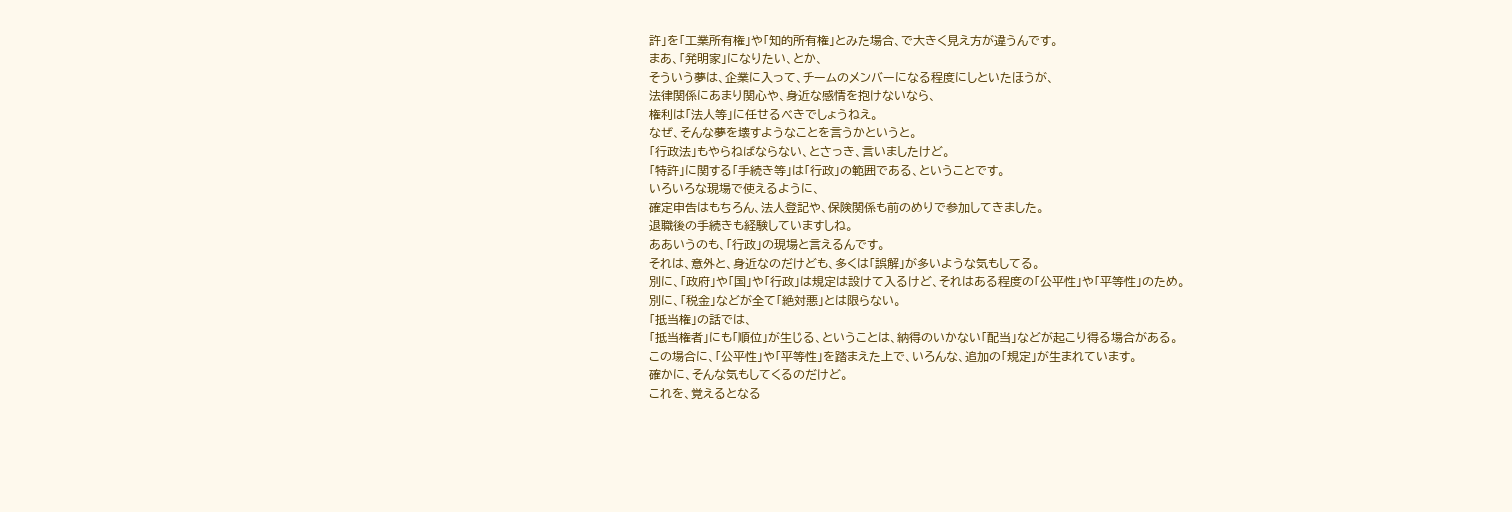許」を「工業所有権」や「知的所有権」とみた場合、で大きく見え方が違うんです。
まあ、「発明家」になりたい、とか、
そういう夢は、企業に入って、チームのメンバーになる程度にしといたほうが、
法律関係にあまり関心や、身近な感情を抱けないなら、
権利は「法人等」に任せるべきでしょうねえ。
なぜ、そんな夢を壊すようなことを言うかというと。
「行政法」もやらねばならない、とさっき、言いましたけど。
「特許」に関する「手続き等」は「行政」の範囲である、ということです。
いろいろな現場で使えるように、
確定申告はもちろん、法人登記や、保険関係も前のめりで参加してきました。
退職後の手続きも経験していますしね。
ああいうのも、「行政」の現場と言えるんです。
それは、意外と、身近なのだけども、多くは「誤解」が多いような気もしてる。
別に、「政府」や「国」や「行政」は規定は設けて入るけど、それはある程度の「公平性」や「平等性」のため。
別に、「税金」などが全て「絶対悪」とは限らない。
「抵当権」の話では、
「抵当権者」にも「順位」が生じる、ということは、納得のいかない「配当」などが起こり得る場合がある。
この場合に、「公平性」や「平等性」を踏まえた上で、いろんな、追加の「規定」が生まれています。
確かに、そんな気もしてくるのだけど。
これを、覚えるとなる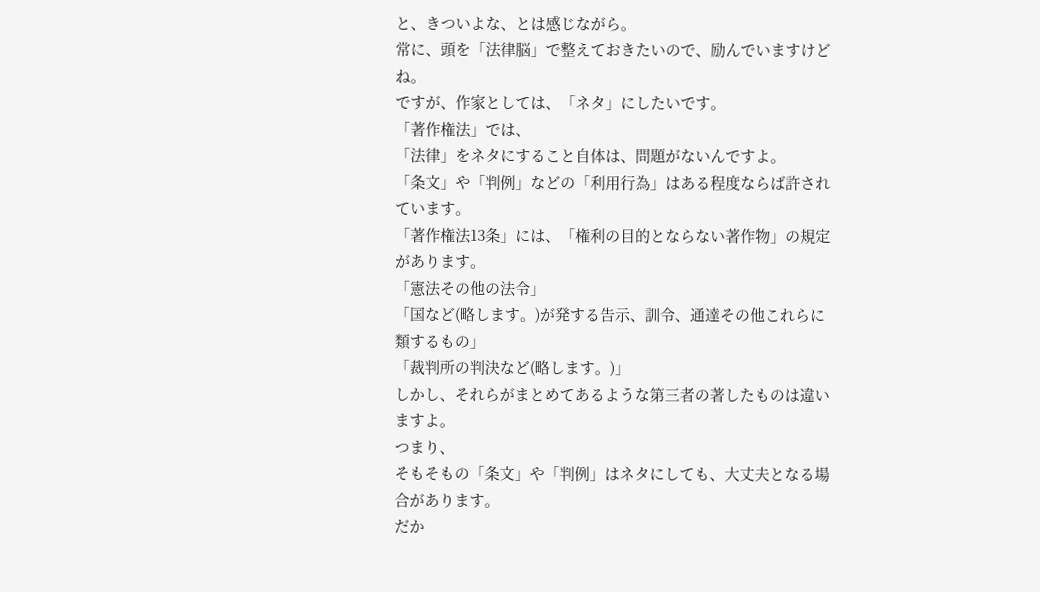と、きついよな、とは感じながら。
常に、頭を「法律脳」で整えておきたいので、励んでいますけどね。
ですが、作家としては、「ネタ」にしたいです。
「著作権法」では、
「法律」をネタにすること自体は、問題がないんですよ。
「条文」や「判例」などの「利用行為」はある程度ならば許されています。
「著作権法13条」には、「権利の目的とならない著作物」の規定があります。
「憲法その他の法令」
「国など(略します。)が発する告示、訓令、通達その他これらに類するもの」
「裁判所の判決など(略します。)」
しかし、それらがまとめてあるような第三者の著したものは違いますよ。
つまり、
そもそもの「条文」や「判例」はネタにしても、大丈夫となる場合があります。
だか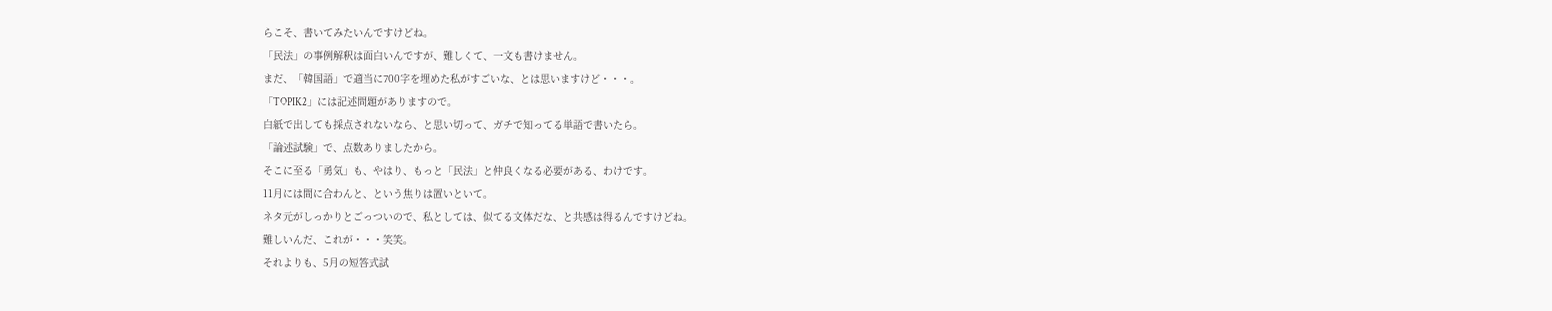らこそ、書いてみたいんですけどね。
「民法」の事例解釈は面白いんですが、難しくて、一文も書けません。
まだ、「韓国語」で適当に700字を埋めた私がすごいな、とは思いますけど・・・。
「TOPIK2」には記述問題がありますので。
白紙で出しても採点されないなら、と思い切って、ガチで知ってる単語で書いたら。
「論述試験」で、点数ありましたから。
そこに至る「勇気」も、やはり、もっと「民法」と仲良くなる必要がある、わけです。
11月には間に合わんと、という焦りは置いといて。
ネタ元がしっかりとごっついので、私としては、似てる文体だな、と共感は得るんですけどね。
難しいんだ、これが・・・笑笑。
それよりも、5月の短答式試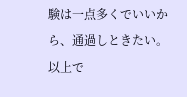験は一点多くでいいから、通過しときたい。
以上で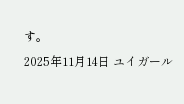す。
2025年11月14日 ユイガール